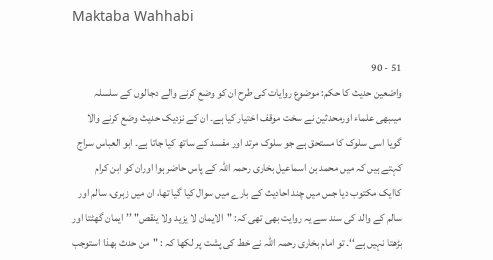Maktaba Wahhabi

51 - 90
واضعین حدیث کا حکم: موضوع روایات کی طرح ان کو وضع کرنے والے دجالوں کے سلسلہ میںبھی علماء اورمحدثین نے سخت موقف اختیار کیا ہے۔ ان کے نزدیک حدیث وضع کرنے والا گویا اسی سلوک کا مستحق ہے جو سلوک مرتد اور مفسد کے ساتھ کیا جاتا ہے۔ ابو العباس سراج کہتے ہیں کہ میں محمد بن اسماعیل بخاری رحمہ اللہ کے پاس حاضر ہوا اوران کو ابن کرام کاایک مکتوب دیا جس میں چند احادیث کے بارے میں سوال کیا گیا تھا، ان میں زہری، سالم اور سالم کے والد کی سند سے یہ روایت بھی تھی کہ: "الايمان لا يزيد ولا ينقص" ’’ایمان گھٹتا اور بڑھتا نہیں ہے‘‘۔ تو امام بخاری رحمہ اللہ نے خط کی پشت پر لکھا کہ : "من حدث بهذا استوجب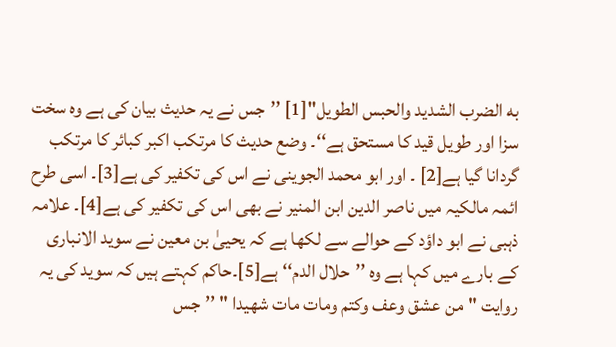به الضرب الشديد والحبس الطويل"[1] ’’جس نے یہ حدیث بیان کی ہے وہ سخت سزا اور طویل قید کا مستحق ہے‘‘۔ وضع حدیث کا مرتکب اکبر کبائر کا مرتکب گردانا گیا ہے[2] ۔ اور ابو محمد الجوینی نے اس کی تکفیر کی ہے[3]۔ اسی طرح ائمہ مالکیہ میں ناصر الدین ابن المنیر نے بھی اس کی تکفیر کی ہے[4]۔ علامہ ذہبی نے ابو داؤد کے حوالے سے لکھا ہے کہ یحییٰ بن معین نے سوید الانباری کے بارے میں کہا ہے وہ ’’حلال الدم‘‘ ہے[5]۔حاکم کہتے ہیں کہ سوید کی یہ روایت "من عشق وعف وكتم ومات مات شهيدا " ’’جس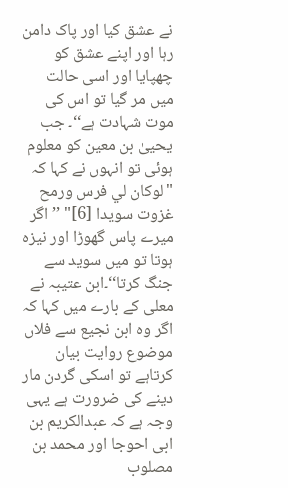نے عشق کیا اور پاک دامن رہا اور اپنے عشق کو چھپایا اور اسی حالت میں مر گیا تو اس کی موت شہادت ہے‘‘۔ جب یحییٰ بن معین کو معلوم ہوئی تو انہوں نے کہا کہ "لوكان لي فرس ورمح غزوت سويدا [6]" ’’اگر میرے پاس گھوڑا اور نیزہ ہوتا تو میں سوید سے جنگ کرتا‘‘۔ابن عتیبہ نے معلی کے بارے میں کہا کہ اگر وہ ابن نجیع سے فلاں موضوع روایت بیان کرتاہے تو اسکی گردن مار دینے کی ضرورت ہے یہی وجہ ہے کہ عبدالکریم بن ابی احوجا اور محمد بن مصلوب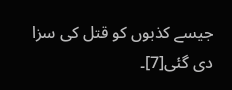جیسے کذبوں کو قتل کی سزا دی گئی[7]۔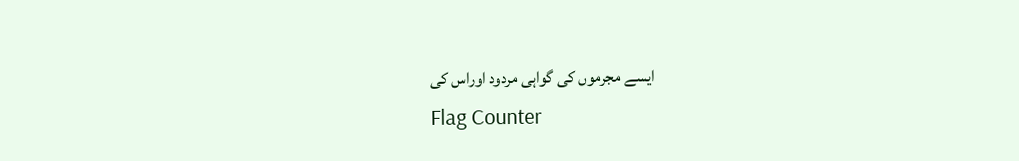ایسے مجرموں کی گواہی مردود اوراس کی
Flag Counter